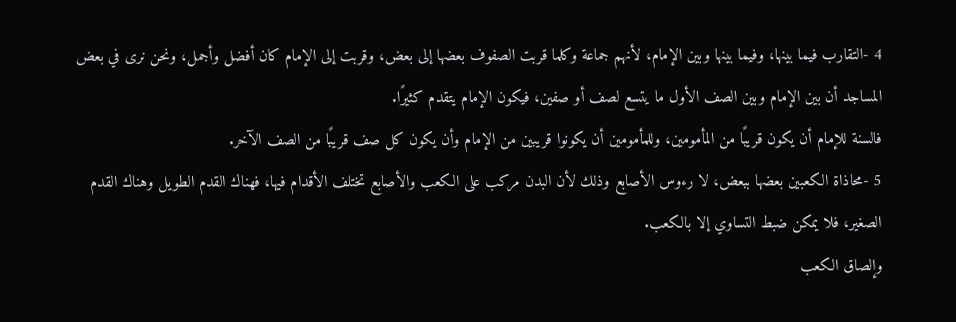4 -التقارب فيما بينها، وفيما بينها وبين الإمام، لأنهم جماعة وكلما قربت الصفوف بعضها إلى بعض، وقربت إلى الإمام كان أفضل وأجمل، ونحن نرى في بعض المساجد أن بين الإمام وبين الصف الأول ما يتسع لصف أو صفين، فيكون الإمام يتقدم كثيرًا.
فالسنة للإمام أن يكون قريبًا من المأمومين، وللمأمومين أن يكونوا قريبين من الإمام وأن يكون كل صف قريبًا من الصف الآخر.
5 -محاذاة الكعبين بعضها ببعض، لا رءوس الأصابع وذلك لأن البدن مركب على الكعب والأصابع تختلف الأقدام فيها، فهناك القدم الطويل وهناك القدم الصغير، فلا يمكن ضبط التساوي إلا بالكعب.
وإلصاق الكعب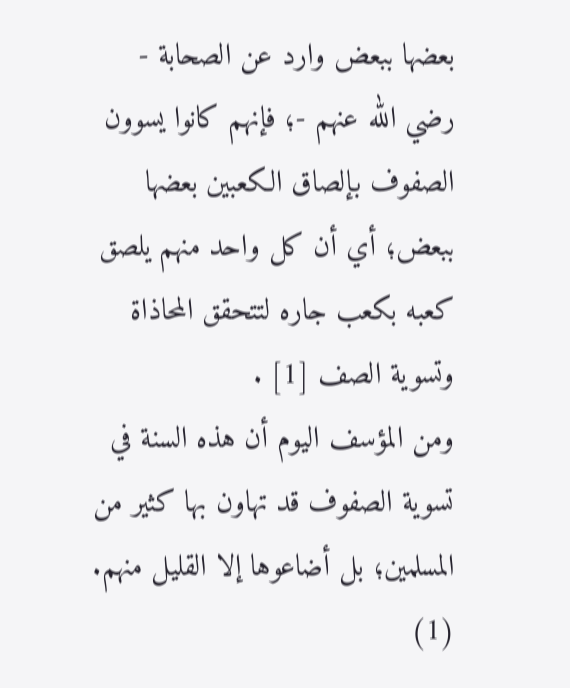بعضها ببعض وارد عن الصحابة - رضي الله عنهم -؛ فإنهم كانوا يسوون الصفوف بإلصاق الكعبين بعضها ببعض؛ أي أن كل واحد منهم يلصق كعبه بكعب جاره لتتحقق المحاذاة وتسوية الصف [1] .
ومن المؤسف اليوم أن هذه السنة في تسوية الصفوف قد تهاون بها كثير من المسلمين؛ بل أضاعوها إلا القليل منهم.
(1)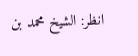انظر: الشيخ محمد بن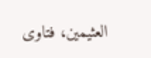العثيمين، فتاوى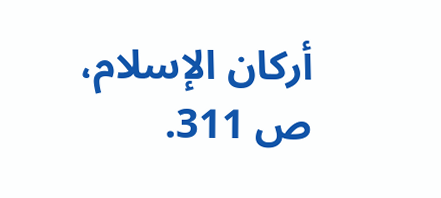أركان الإسلام، ص 311.